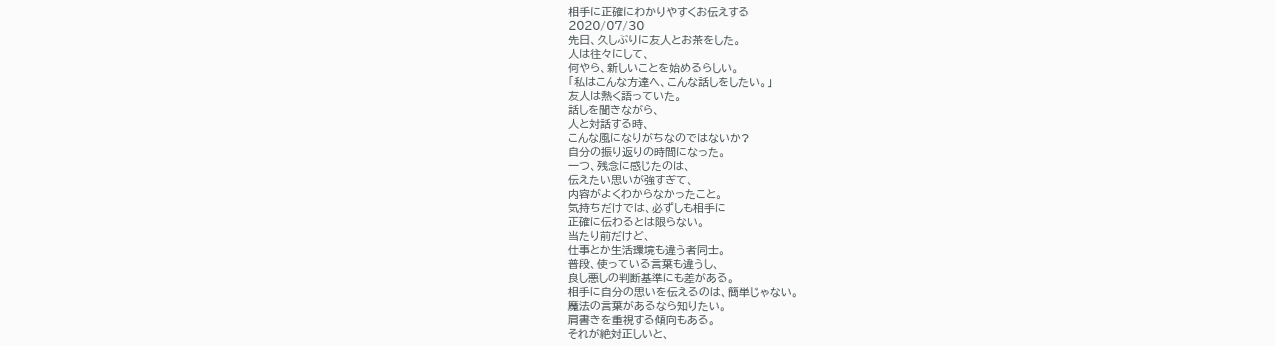相手に正確にわかりやすくお伝えする
2020/07/30
先日、久しぶりに友人とお茶をした。
人は往々にして、
何やら、新しいことを始めるらしい。
「私はこんな方達へ、こんな話しをしたい。」
友人は熱く語っていた。
話しを聞きながら、
人と対話する時、
こんな風になりがちなのではないか?
自分の振り返りの時間になった。
一つ、残念に感じたのは、
伝えたい思いが強すぎて、
内容がよくわからなかったこと。
気持ちだけでは、必ずしも相手に
正確に伝わるとは限らない。
当たり前だけど、
仕事とか生活環境も違う者同士。
普段、使っている言葉も違うし、
良し悪しの判断基準にも差がある。
相手に自分の思いを伝えるのは、簡単じゃない。
魔法の言葉があるなら知りたい。
肩書きを重視する傾向もある。
それが絶対正しいと、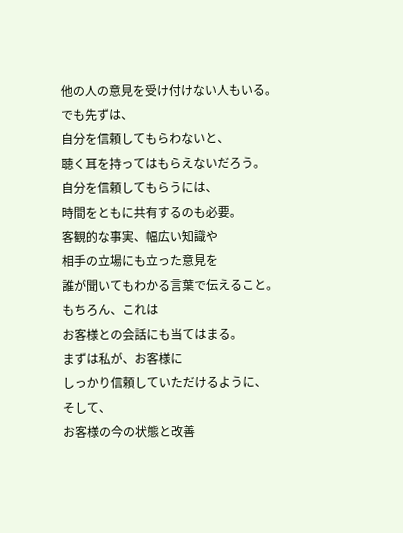他の人の意見を受け付けない人もいる。
でも先ずは、
自分を信頼してもらわないと、
聴く耳を持ってはもらえないだろう。
自分を信頼してもらうには、
時間をともに共有するのも必要。
客観的な事実、幅広い知識や
相手の立場にも立った意見を
誰が聞いてもわかる言葉で伝えること。
もちろん、これは
お客様との会話にも当てはまる。
まずは私が、お客様に
しっかり信頼していただけるように、
そして、
お客様の今の状態と改善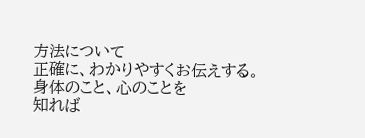方法について
正確に、わかりやすくお伝えする。
身体のこと、心のことを
知れば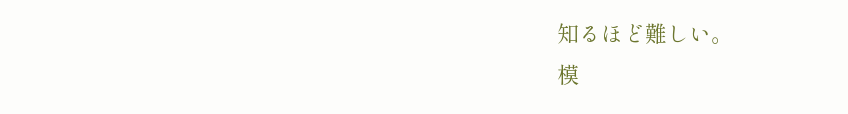知るほど難しい。
模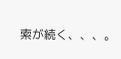索が続く、、、。